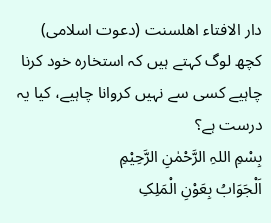دار الافتاء اھلسنت (دعوت اسلامی)
کچھ لوگ کہتے ہیں کہ استخارہ خود کرنا چاہیے کسی سے نہیں کروانا چاہیے، کیا یہ درست ہے؟
بِسْمِ اللہِ الرَّحْمٰنِ الرَّحِيْمِ
اَلْجَوَابُ بِعَوْنِ الْمَلِکِ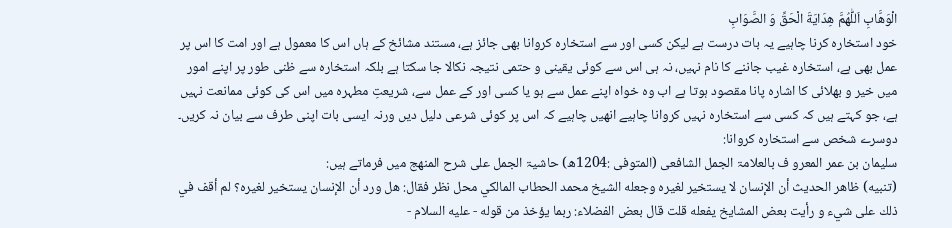الْوَھَّابِ اَللّٰھُمَّ ھِدَايَةَ الْحَقِّ وَ الصَّوَابِ
خود استخارہ کرنا چاہیے یہ بات درست ہے لیکن کسی اور سے استخارہ کروانا بھی جائز ہے، مستند مشائخ کے ہاں اس کا معمول ہے اور امت کا اس پر عمل بھی ہے، استخارہ غیب جاننے کا نام نہیں، نہ ہی اس سے کوئی یقینی و حتمی نتیجہ نکالا جا سکتا ہے بلکہ استخارہ سے ظنی طور پر اپنے امور میں خیر و بھلائی کا اشارہ پانا مقصود ہوتا ہے اب وہ خواہ اپنے عمل سے ہو یا کسی اور کے عمل سے، شریعتِ مطہرہ میں اس کی کوئی ممانعت نہیں ہے، جو کہتے ہیں کہ کسی سے استخارہ نہیں کروانا چاہیے انھیں چاہیے کہ اس پر کوئی شرعی دلیل دیں ورنہ ایسی بات اپنی طرف سے بیان نہ کریں۔
دوسرے شخص سے استخارہ کروانا:
سلیمان بن عمر المعرو ف بالعلامۃ الجمل الشافعی (المتوفی :1204ھ) حاشیۃ الجمل علی شرح المنھج میں فرماتے ہیں:
(تنبيه) ظاهر الحديث أن الإنسان لا يستخير لغيره وجعله الشيخ محمد الحطاب المالكي محل نظر فقال: هل ورد أن الإنسان يستخير لغيره؟ لم أقف في ذلك على شيء و رأيت بعض المشايخ يفعله قلت قال بعض الفضلاء: ربما يؤخذ من قوله - عليه السلام -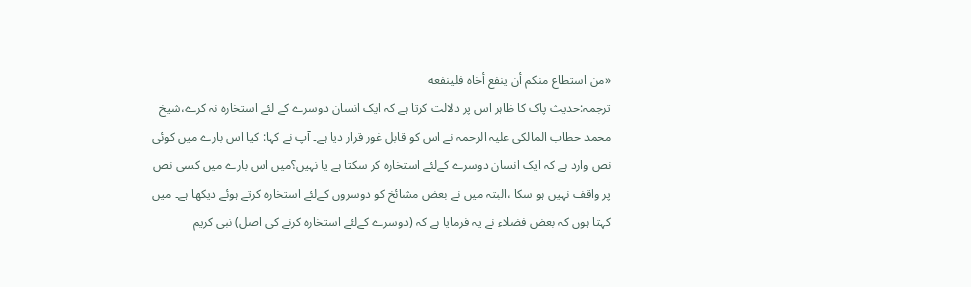«من استطاع منكم أن ينفع أخاه فلينفعه
ترجمہ:حدیث پاک کا ظاہر اس پر دلالت کرتا ہے کہ ایک انسان دوسرے کے لئے استخارہ نہ کرے،شیخ محمد حطاب المالکی علیہ الرحمہ نے اس کو قابل غور قرار دیا ہے۔ آپ نے کہا: کیا اس بارے میں کوئی نص وارد ہے کہ ایک انسان دوسرے کےلئے استخارہ کر سکتا ہے یا نہیں؟میں اس بارے میں کسی نص پر واقف نہیں ہو سکا ،البتہ میں نے بعض مشائخ کو دوسروں کےلئے استخارہ کرتے ہوئے دیکھا ہے۔ میں کہتا ہوں کہ بعض فضلاء نے یہ فرمایا ہے کہ (دوسرے کےلئے استخارہ کرنے کی اصل) نبی کریم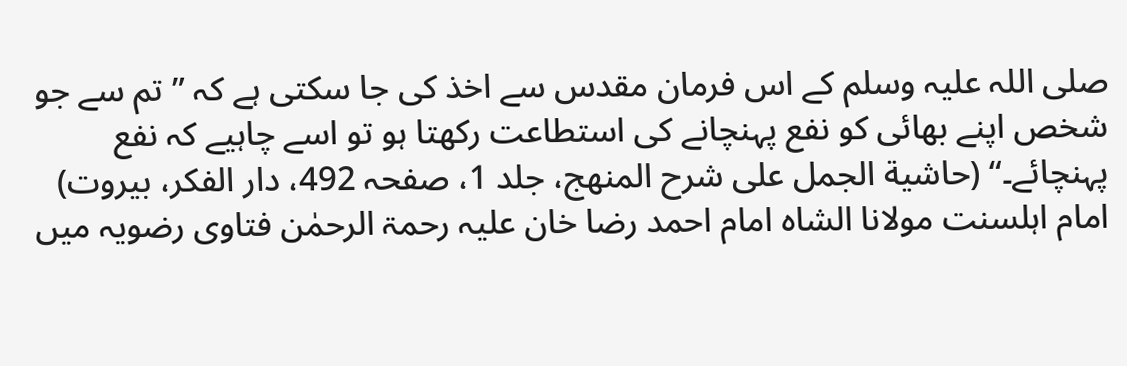صلی اللہ علیہ وسلم کے اس فرمان مقدس سے اخذ کی جا سکتی ہے کہ ”تم سے جو شخص اپنے بھائی کو نفع پہنچانے کی استطاعت رکھتا ہو تو اسے چاہیے کہ نفع پہنچائے۔“ (حاشية الجمل على شرح المنهج، جلد 1، صفحہ 492، دار الفکر، بیروت)
امام اہلسنت مولانا الشاہ امام احمد رضا خان علیہ رحمۃ الرحمٰن فتاوی رضویہ میں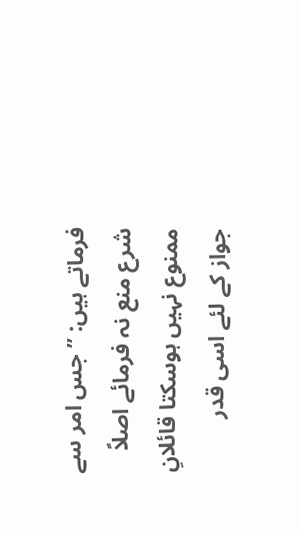فرماتے ہیں: ”جس امر سے شرع منع نہ فرمائے اصلاً ممنوع نہیں ہوسکتا قائلانِ جواز کے لئے اسی قدر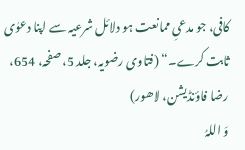کافی، جو مدعیِ ممانعت ہو دلائل شرعیہ سے اپنا دعوٰی ثابت کرے۔“ (فتاوی رضویہ، جلد 5، صفحہ، 654، رضا فاؤنڈیشن، لاھور)
وَ اللہُ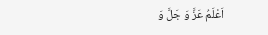اَعْلَمُ عَزَّ وَ جَلَّ وَ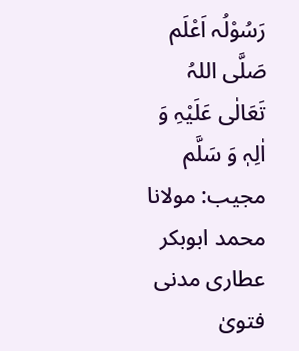رَسُوْلُہ اَعْلَم صَلَّی اللہُ تَعَالٰی عَلَیْہِ وَ اٰلِہٖ وَ سَلَّم
مجیب: مولانا محمد ابوبکر عطاری مدنی
فتویٰ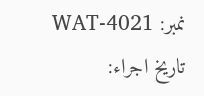نمبر: WAT-4021
تاریخ اجراء: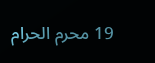19 محرم الحرام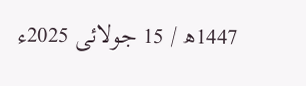1447ھ / 15 جولائی 2025ء